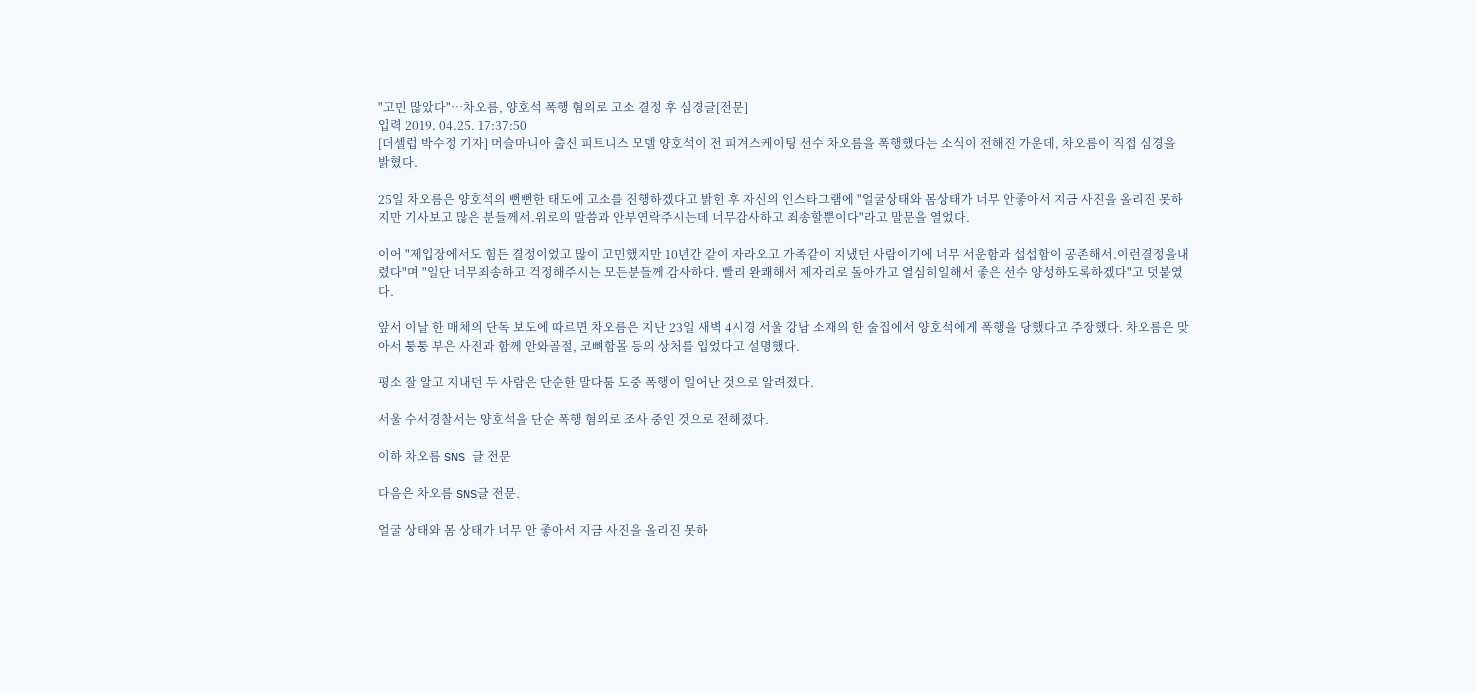"고민 많았다"…차오름, 양호석 폭행 혐의로 고소 결정 후 심경글[전문]
입력 2019. 04.25. 17:37:50
[더셀럽 박수정 기자] 머슬마니아 출신 피트니스 모델 양호석이 전 피겨스케이팅 선수 차오름을 폭행했다는 소식이 전해진 가운데, 차오름이 직접 심경을 밝혔다.

25일 차오름은 양호석의 뻔뻔한 태도에 고소를 진행하겠다고 밝힌 후 자신의 인스타그램에 "얼굴상태와 몸상태가 너무 안좋아서 지금 사진을 올리진 못하지만 기사보고 많은 분들께서.위로의 말씀과 안부연락주시는데 너무감사하고 죄송할뿐이다"라고 말문을 열었다.

이어 "제입장에서도 힘든 결정이었고 많이 고민했지만 10년간 같이 자라오고 가족같이 지냈던 사람이기에 너무 서운함과 섭섭함이 공존해서.이런결정을내렸다"며 "일단 너무죄송하고 걱정해주시는 모든분들께 감사하다. 빨리 완쾌해서 제자리로 돌아가고 열심히일해서 좋은 선수 양성하도록하겠다"고 덧붙였다.

앞서 이날 한 매체의 단독 보도에 따르면 차오름은 지난 23일 새벽 4시경 서울 강남 소재의 한 술집에서 양호석에게 폭행을 당했다고 주장했다. 차오름은 맞아서 퉁퉁 부은 사진과 함께 안와골절, 코뼈함몰 등의 상처를 입었다고 설명했다.

평소 잘 알고 지내던 두 사람은 단순한 말다툼 도중 폭행이 일어난 것으로 알려졌다.

서울 수서경찰서는 양호석을 단순 폭행 혐의로 조사 중인 것으로 전해졌다.

이하 차오름 SNS 글 전문

다음은 차오름 SNS글 전문.

얼굴 상태와 몸 상태가 너무 안 좋아서 지금 사진을 올리진 못하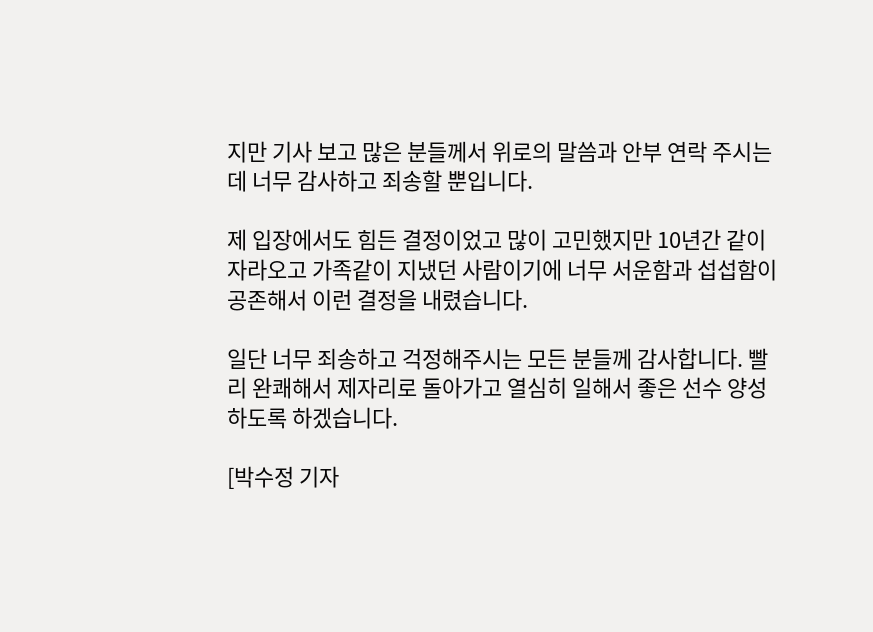지만 기사 보고 많은 분들께서 위로의 말씀과 안부 연락 주시는데 너무 감사하고 죄송할 뿐입니다.

제 입장에서도 힘든 결정이었고 많이 고민했지만 10년간 같이 자라오고 가족같이 지냈던 사람이기에 너무 서운함과 섭섭함이 공존해서 이런 결정을 내렸습니다.

일단 너무 죄송하고 걱정해주시는 모든 분들께 감사합니다. 빨리 완쾌해서 제자리로 돌아가고 열심히 일해서 좋은 선수 양성하도록 하겠습니다.

[박수정 기자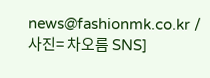news@fashionmk.co.kr /사진= 차오름 SNS]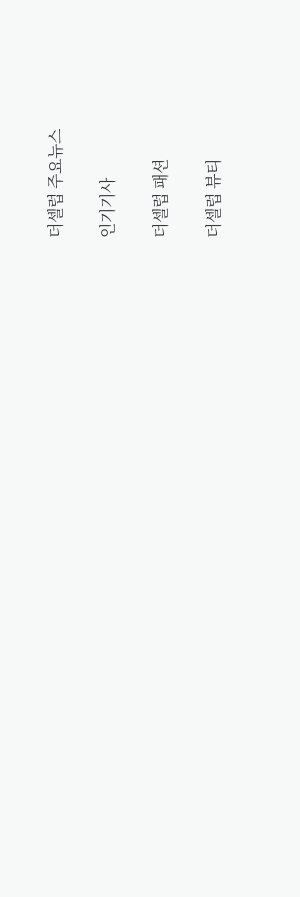더셀럽 주요뉴스

인기기사

더셀럽 패션

더셀럽 뷰티